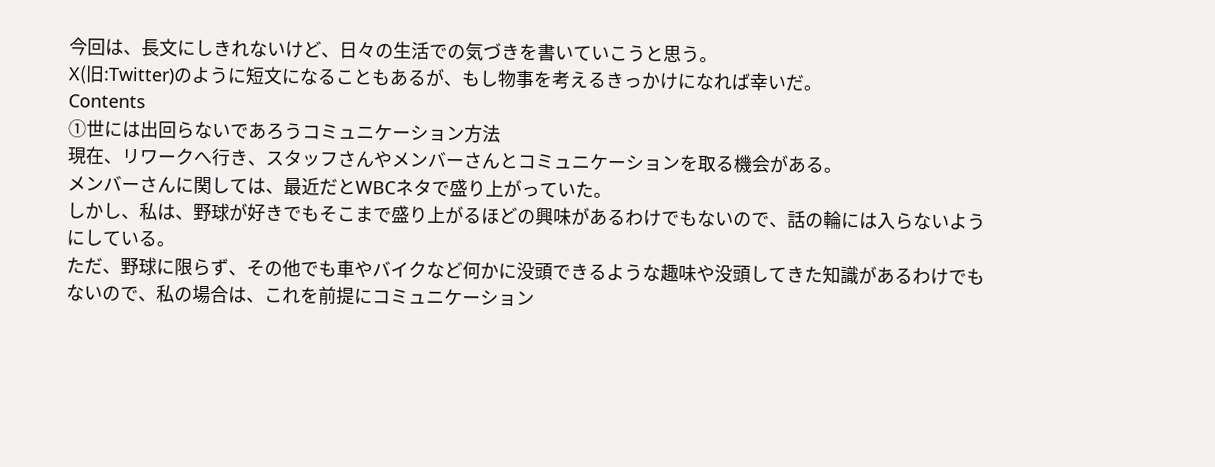今回は、長文にしきれないけど、日々の生活での気づきを書いていこうと思う。
X(旧:Twitter)のように短文になることもあるが、もし物事を考えるきっかけになれば幸いだ。
Contents
①世には出回らないであろうコミュニケーション方法
現在、リワークへ行き、スタッフさんやメンバーさんとコミュニケーションを取る機会がある。
メンバーさんに関しては、最近だとWBCネタで盛り上がっていた。
しかし、私は、野球が好きでもそこまで盛り上がるほどの興味があるわけでもないので、話の輪には入らないようにしている。
ただ、野球に限らず、その他でも車やバイクなど何かに没頭できるような趣味や没頭してきた知識があるわけでもないので、私の場合は、これを前提にコミュニケーション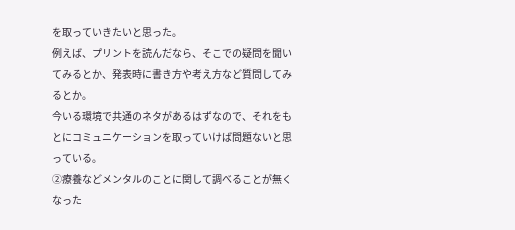を取っていきたいと思った。
例えば、プリントを読んだなら、そこでの疑問を聞いてみるとか、発表時に書き方や考え方など質問してみるとか。
今いる環境で共通のネタがあるはずなので、それをもとにコミュニケーションを取っていけば問題ないと思っている。
②療養などメンタルのことに関して調べることが無くなった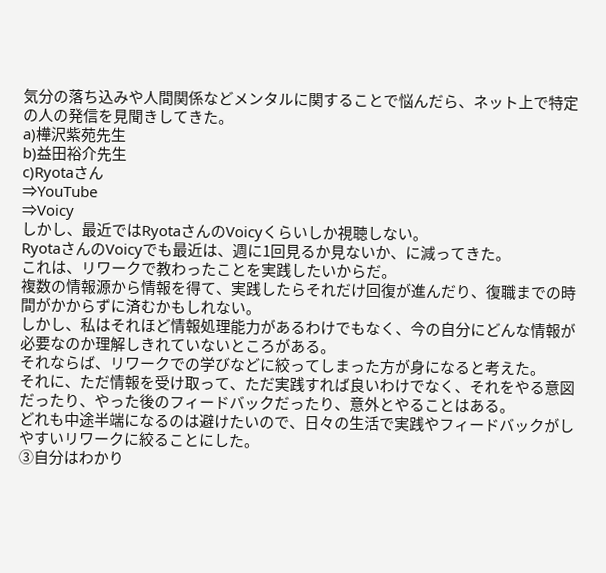気分の落ち込みや人間関係などメンタルに関することで悩んだら、ネット上で特定の人の発信を見聞きしてきた。
a)樺沢紫苑先生
b)益田裕介先生
c)Ryotaさん
⇒YouTube
⇒Voicy
しかし、最近ではRyotaさんのVoicyくらいしか視聴しない。
RyotaさんのVoicyでも最近は、週に1回見るか見ないか、に減ってきた。
これは、リワークで教わったことを実践したいからだ。
複数の情報源から情報を得て、実践したらそれだけ回復が進んだり、復職までの時間がかからずに済むかもしれない。
しかし、私はそれほど情報処理能力があるわけでもなく、今の自分にどんな情報が必要なのか理解しきれていないところがある。
それならば、リワークでの学びなどに絞ってしまった方が身になると考えた。
それに、ただ情報を受け取って、ただ実践すれば良いわけでなく、それをやる意図だったり、やった後のフィードバックだったり、意外とやることはある。
どれも中途半端になるのは避けたいので、日々の生活で実践やフィードバックがしやすいリワークに絞ることにした。
③自分はわかり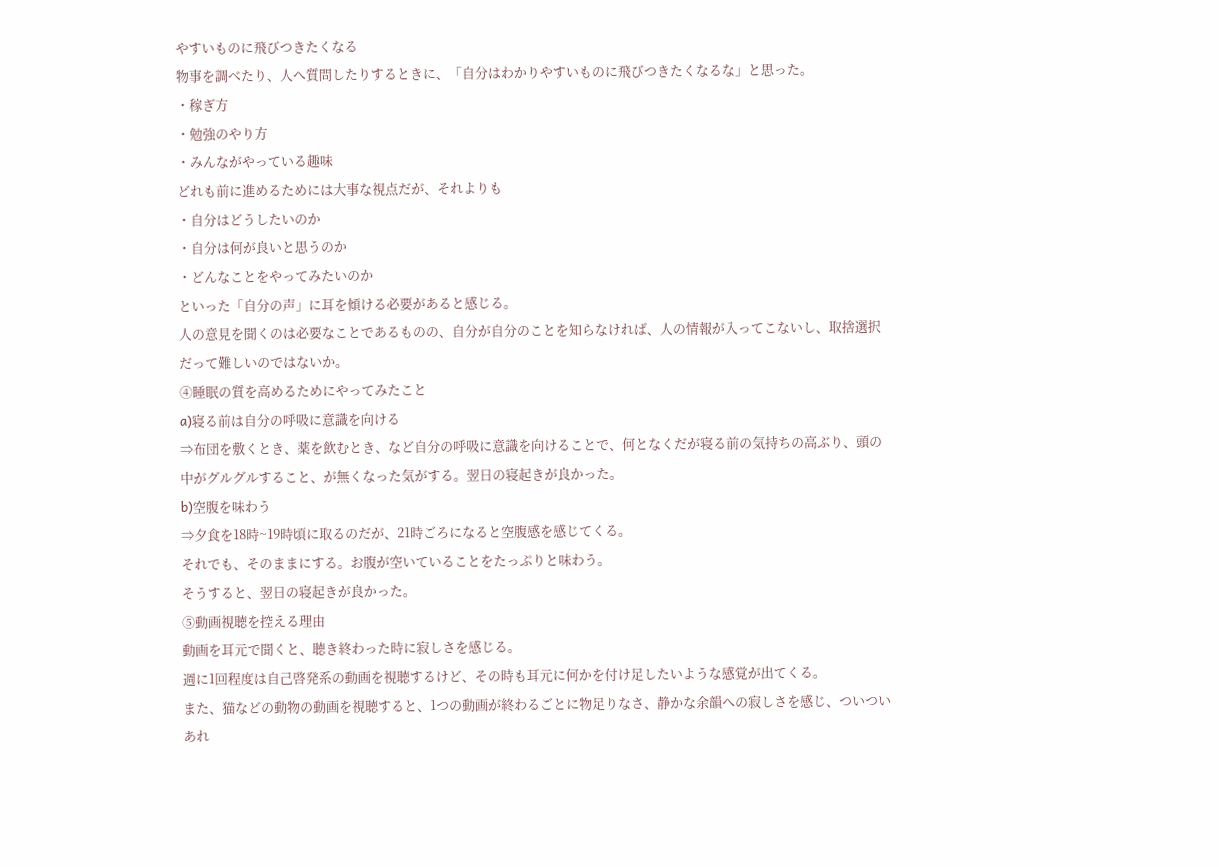やすいものに飛びつきたくなる
物事を調べたり、人へ質問したりするときに、「自分はわかりやすいものに飛びつきたくなるな」と思った。
・稼ぎ方
・勉強のやり方
・みんながやっている趣味
どれも前に進めるためには大事な視点だが、それよりも
・自分はどうしたいのか
・自分は何が良いと思うのか
・どんなことをやってみたいのか
といった「自分の声」に耳を傾ける必要があると感じる。
人の意見を聞くのは必要なことであるものの、自分が自分のことを知らなければ、人の情報が入ってこないし、取捨選択だって難しいのではないか。
④睡眠の質を高めるためにやってみたこと
a)寝る前は自分の呼吸に意識を向ける
⇒布団を敷くとき、薬を飲むとき、など自分の呼吸に意識を向けることで、何となくだが寝る前の気持ちの高ぶり、頭の中がグルグルすること、が無くなった気がする。翌日の寝起きが良かった。
b)空腹を味わう
⇒夕食を18時~19時頃に取るのだが、21時ごろになると空腹感を感じてくる。
それでも、そのままにする。お腹が空いていることをたっぷりと味わう。
そうすると、翌日の寝起きが良かった。
⑤動画視聴を控える理由
動画を耳元で聞くと、聴き終わった時に寂しさを感じる。
週に1回程度は自己啓発系の動画を視聴するけど、その時も耳元に何かを付け足したいような感覚が出てくる。
また、猫などの動物の動画を視聴すると、1つの動画が終わるごとに物足りなさ、静かな余韻への寂しさを感じ、ついついあれ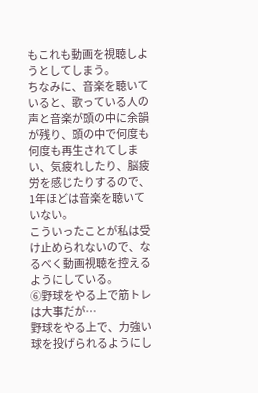もこれも動画を視聴しようとしてしまう。
ちなみに、音楽を聴いていると、歌っている人の声と音楽が頭の中に余韻が残り、頭の中で何度も何度も再生されてしまい、気疲れしたり、脳疲労を感じたりするので、1年ほどは音楽を聴いていない。
こういったことが私は受け止められないので、なるべく動画視聴を控えるようにしている。
⑥野球をやる上で筋トレは大事だが…
野球をやる上で、力強い球を投げられるようにし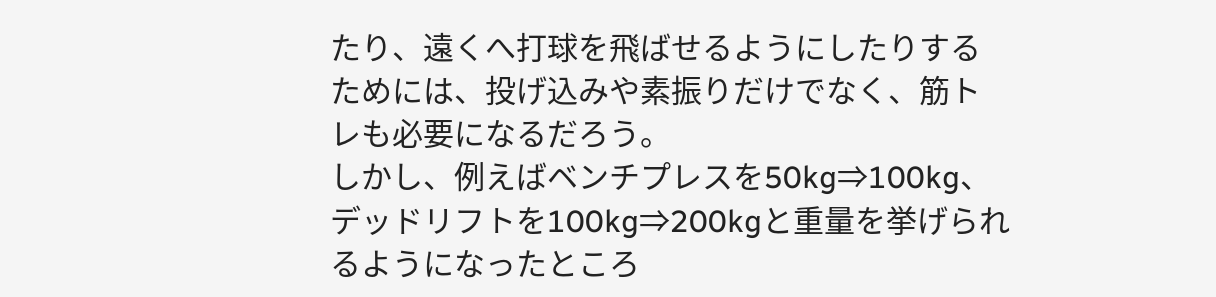たり、遠くへ打球を飛ばせるようにしたりするためには、投げ込みや素振りだけでなく、筋トレも必要になるだろう。
しかし、例えばベンチプレスを50kg⇒100kg、デッドリフトを100kg⇒200kgと重量を挙げられるようになったところ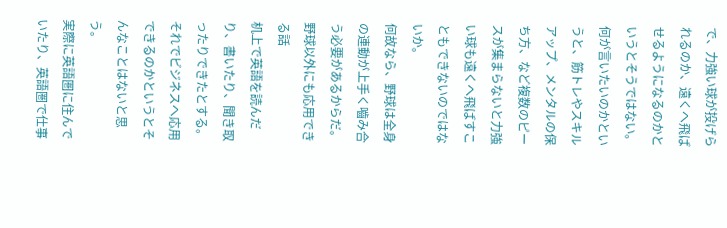で、力強い球が投げられるのか、遠くへ飛ばせるようになるのかというとそうではない。
何が言いたいのかというと、筋トレやスキルアップ、メンタルの保ち方、など複数のピースが集まらないと力強い球も遠くへ飛ばすこともできないのではないか。
何故なら、野球は全身の連動が上手く嚙み合う必要があるからだ。
野球以外にも応用できる話
机上で英語を読んだり、書いたり、聞き取ったりできたとする。
それでビジネスへ応用できるのかというとそんなことはないと思う。
実際に英語圏に住んでいたり、英語圏で仕事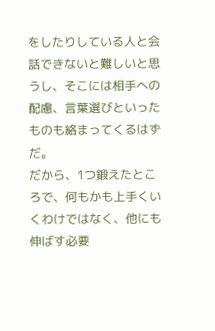をしたりしている人と会話できないと難しいと思うし、そこには相手への配慮、言葉選びといったものも絡まってくるはずだ。
だから、1つ鍛えたところで、何もかも上手くいくわけではなく、他にも伸ばす必要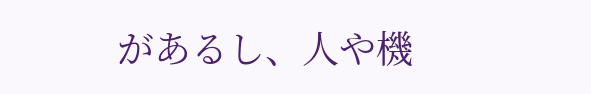があるし、人や機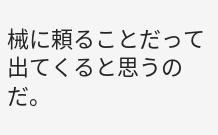械に頼ることだって出てくると思うのだ。